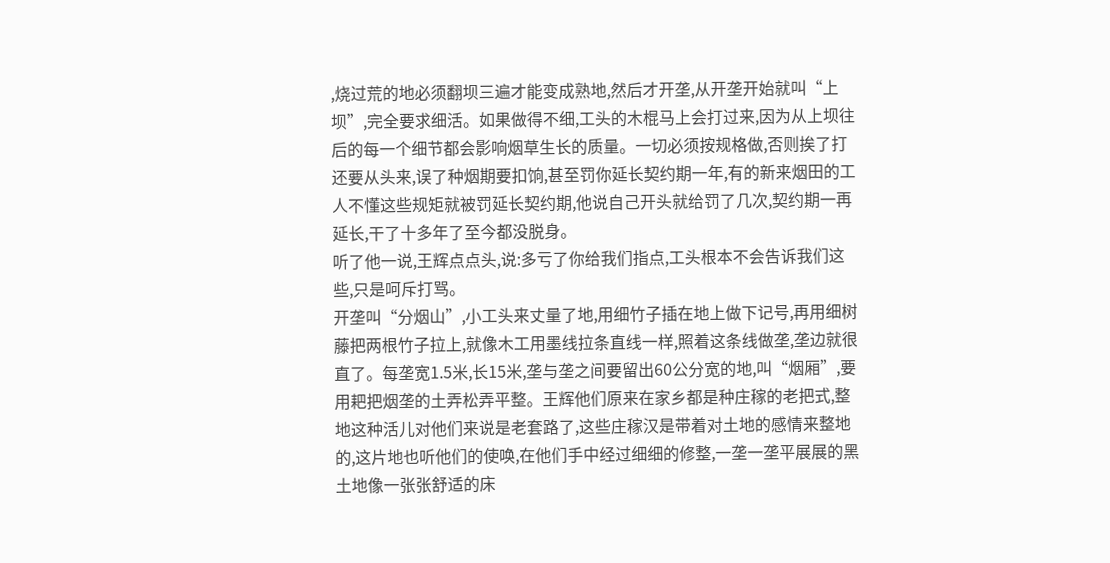,烧过荒的地必须翻坝三遍才能变成熟地,然后才开垄,从开垄开始就叫“上坝”,完全要求细活。如果做得不细,工头的木棍马上会打过来,因为从上坝往后的每一个细节都会影响烟草生长的质量。一切必须按规格做,否则挨了打还要从头来,误了种烟期要扣饷,甚至罚你延长契约期一年,有的新来烟田的工人不懂这些规矩就被罚延长契约期,他说自己开头就给罚了几次,契约期一再延长,干了十多年了至今都没脱身。
听了他一说,王辉点点头,说:多亏了你给我们指点,工头根本不会告诉我们这些,只是呵斥打骂。
开垄叫“分烟山”,小工头来丈量了地,用细竹子插在地上做下记号,再用细树藤把两根竹子拉上,就像木工用墨线拉条直线一样,照着这条线做垄,垄边就很直了。每垄宽1.5米,长15米,垄与垄之间要留出60公分宽的地,叫“烟厢”,要用耙把烟垄的土弄松弄平整。王辉他们原来在家乡都是种庄稼的老把式,整地这种活儿对他们来说是老套路了,这些庄稼汉是带着对土地的感情来整地的,这片地也听他们的使唤,在他们手中经过细细的修整,一垄一垄平展展的黑土地像一张张舒适的床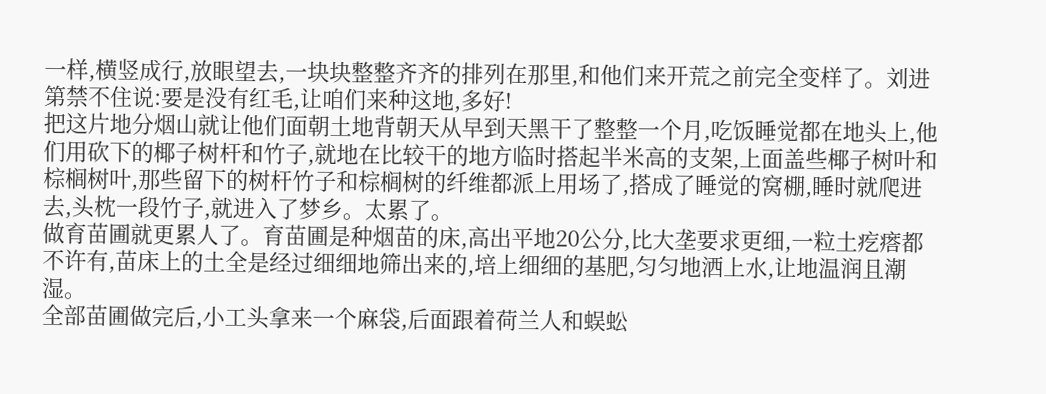一样,横竖成行,放眼望去,一块块整整齐齐的排列在那里,和他们来开荒之前完全变样了。刘进第禁不住说:要是没有红毛,让咱们来种这地,多好!
把这片地分烟山就让他们面朝土地背朝天从早到天黑干了整整一个月,吃饭睡觉都在地头上,他们用砍下的椰子树杆和竹子,就地在比较干的地方临时搭起半米高的支架,上面盖些椰子树叶和棕榈树叶,那些留下的树杆竹子和棕榈树的纤维都派上用场了,搭成了睡觉的窝棚,睡时就爬进去,头枕一段竹子,就进入了梦乡。太累了。
做育苗圃就更累人了。育苗圃是种烟苗的床,高出平地20公分,比大垄要求更细,一粒土疙瘩都不许有,苗床上的土全是经过细细地筛出来的,培上细细的基肥,匀匀地洒上水,让地温润且潮湿。
全部苗圃做完后,小工头拿来一个麻袋,后面跟着荷兰人和蜈蚣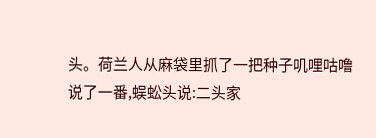头。荷兰人从麻袋里抓了一把种子叽哩咕噜说了一番,蜈蚣头说:二头家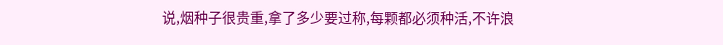说,烟种子很贵重,拿了多少要过称,每颗都必须种活,不许浪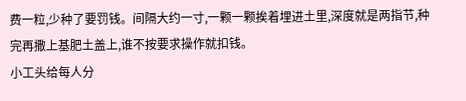费一粒,少种了要罚钱。间隔大约一寸,一颗一颗挨着埋进土里,深度就是两指节,种完再撒上基肥土盖上,谁不按要求操作就扣钱。
小工头给每人分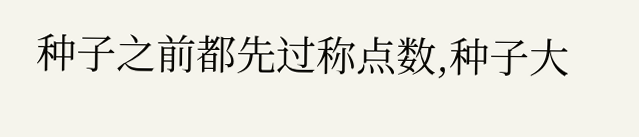种子之前都先过称点数,种子大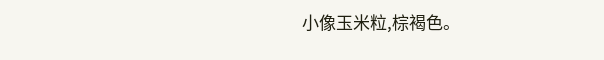小像玉米粒,棕褐色。